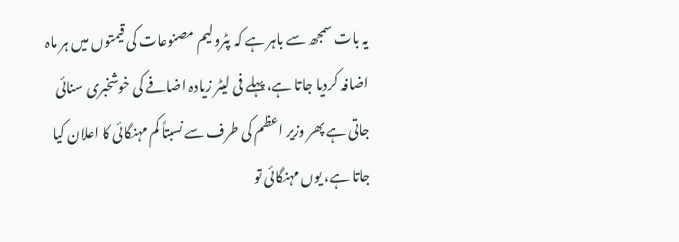یہ بات سمجھ سے باہر ہے کہ پٹرولیم مصنوعات کی قیمتوں میں ہر ماہ اضافہ کردیا جاتا ہے، پہلے فی لیٹر زیادہ اضافے کی خوشخبری سنائی جاتی ہے پھر وزیر اعظم کی طرف سے نسبتاً کم مہنگائی کا اعلان کیا جاتا ہے، یوں مہنگائی تو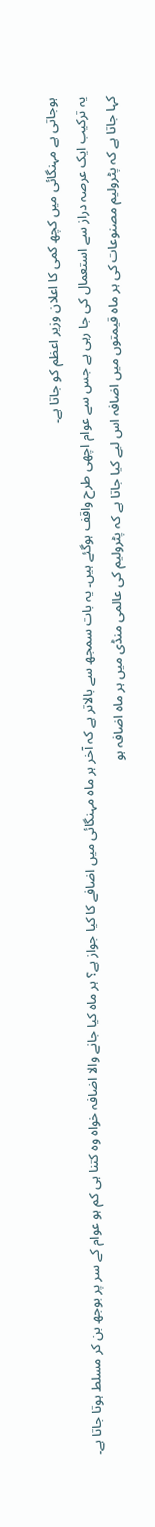ہوجاتی ہے مہنگائی میں کچھ کمی کا اعلان وزیر اعظم کو جاتا ہے۔
یہ ترکیب ایک عرصہ دراز سے استعمال کی جا رہی ہے جس سے عوام اچھی طرح واقف ہوگئے ہیں۔ یہ بات سمجھ سے بالاتر ہے کہ آخر ہر ماہ مہنگائی میں اضافے کا کیا جواز ہے؟ ہر ماہ کیا جانے والا اضافہ خواہ وہ کتنا ہی کم ہو عوام کے سر پر بوجھ بن کر مسلط ہوتا جاتا ہے۔
کہا جاتا ہے کہ پٹرولیم مصنوعات کی ہر ماہ قیمتوں میں اضافہ اس لیے کیا جاتا ہے کہ پٹرولیم کی عالمی منڈی میں ہر ماہ اضافہ ہو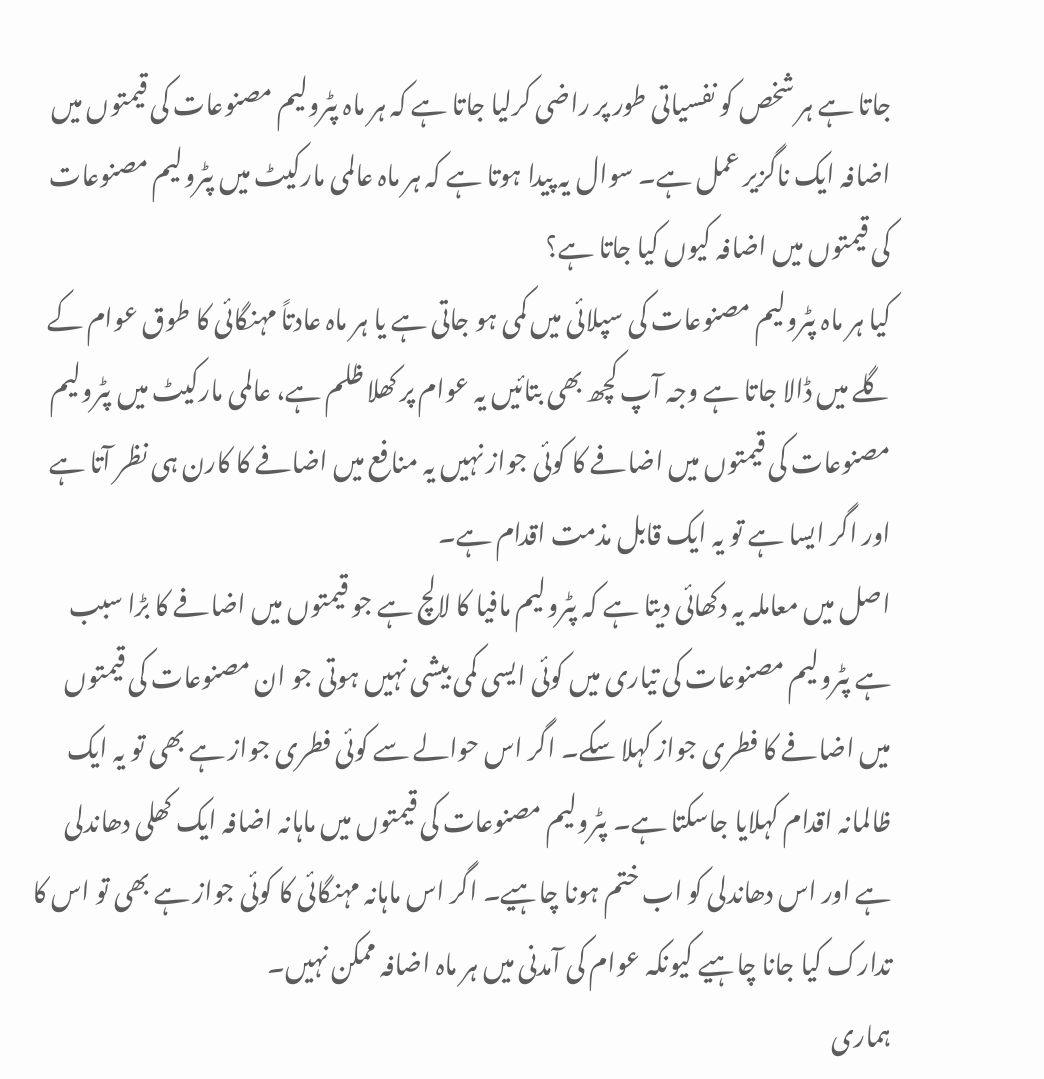جاتا ہے ہر شخص کو نفسیاتی طور پر راضی کرلیا جاتا ہے کہ ہر ماہ پٹرولیم مصنوعات کی قیمتوں میں اضافہ ایک ناگزیر عمل ہے۔ سوال یہ پیدا ہوتا ہے کہ ہر ماہ عالمی مارکیٹ میں پٹرولیم مصنوعات کی قیمتوں میں اضافہ کیوں کیا جاتا ہے؟
کیا ہر ماہ پٹرولیم مصنوعات کی سپلائی میں کمی ہو جاتی ہے یا ہر ماہ عادتاً مہنگائی کا طوق عوام کے گلے میں ڈالا جاتا ہے وجہ آپ کچھ بھی بتائیں یہ عوام پر کھلا ظلم ہے، عالمی مارکیٹ میں پٹرولیم مصنوعات کی قیمتوں میں اضافے کا کوئی جواز نہیں یہ منافع میں اضافے کا کارن ہی نظر آتا ہے اور اگر ایسا ہے تو یہ ایک قابل مذمت اقدام ہے۔
اصل میں معاملہ یہ دکھائی دیتا ہے کہ پٹرولیم مافیا کا لالچ ہے جو قیمتوں میں اضافے کا بڑا سبب ہے پٹرولیم مصنوعات کی تیاری میں کوئی ایسی کمی بیشی نہیں ہوتی جو ان مصنوعات کی قیمتوں میں اضافے کا فطری جواز کہلا سکے۔ اگر اس حوالے سے کوئی فطری جواز ہے بھی تو یہ ایک ظالمانہ اقدام کہلایا جاسکتا ہے۔ پٹرولیم مصنوعات کی قیمتوں میں ماہانہ اضافہ ایک کھلی دھاندلی ہے اور اس دھاندلی کو اب ختم ہونا چاہیے۔ اگر اس ماہانہ مہنگائی کا کوئی جواز ہے بھی تو اس کا تدارک کیا جانا چاہیے کیونکہ عوام کی آمدنی میں ہر ماہ اضافہ ممکن نہیں۔
ہماری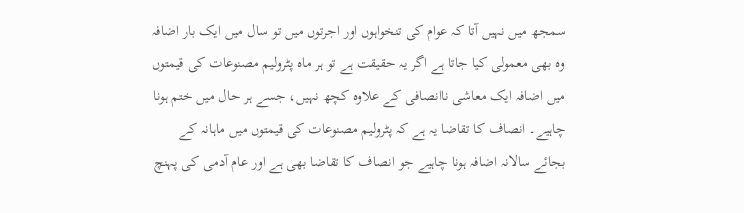سمجھ میں نہیں آتا کہ عوام کی تنخواہوں اور اجرتوں میں تو سال میں ایک بار اضافہ وہ بھی معمولی کیا جاتا ہے اگر یہ حقیقت ہے تو ہر ماہ پٹرولیم مصنوعات کی قیمتوں میں اضافہ ایک معاشی ناانصافی کے علاوہ کچھ نہیں، جسے ہر حال میں ختم ہونا چاہیے۔ انصاف کا تقاضا یہ ہے کہ پٹرولیم مصنوعات کی قیمتوں میں ماہانہ کے بجائے سالانہ اضافہ ہونا چاہیے جو انصاف کا تقاضا بھی ہے اور عام آدمی کی پہنچ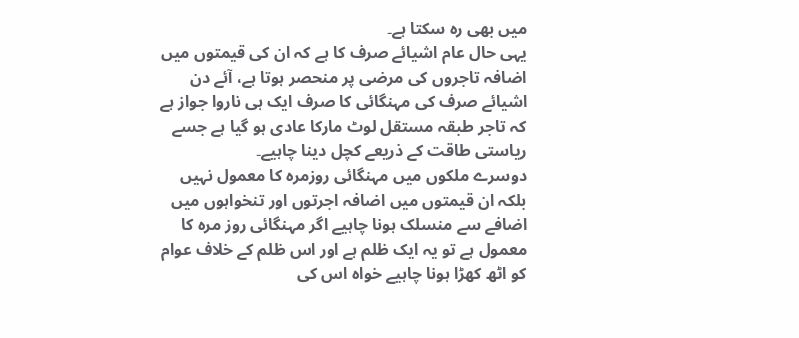میں بھی رہ سکتا ہے۔
یہی حال عام اشیائے صرف کا ہے کہ ان کی قیمتوں میں اضافہ تاجروں کی مرضی پر منحصر ہوتا ہے، آئے دن اشیائے صرف کی مہنگائی کا صرف ایک ہی ناروا جواز ہے کہ تاجر طبقہ مستقل لوٹ مارکا عادی ہو گیا ہے جسے ریاستی طاقت کے ذریعے کچل دینا چاہیے۔
دوسرے ملکوں میں مہنگائی روزمرہ کا معمول نہیں بلکہ ان قیمتوں میں اضافہ اجرتوں اور تنخواہوں میں اضافے سے منسلک ہونا چاہیے اگر مہنگائی روز مرہ کا معمول ہے تو یہ ایک ظلم ہے اور اس ظلم کے خلاف عوام کو اٹھ کھڑا ہونا چاہیے خواہ اس کی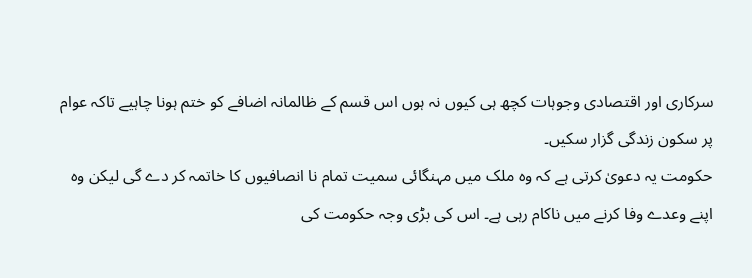سرکاری اور اقتصادی وجوہات کچھ ہی کیوں نہ ہوں اس قسم کے ظالمانہ اضافے کو ختم ہونا چاہیے تاکہ عوام پر سکون زندگی گزار سکیں۔
حکومت یہ دعویٰ کرتی ہے کہ وہ ملک میں مہنگائی سمیت تمام نا انصافیوں کا خاتمہ کر دے گی لیکن وہ اپنے وعدے وفا کرنے میں ناکام رہی ہے۔ اس کی بڑی وجہ حکومت کی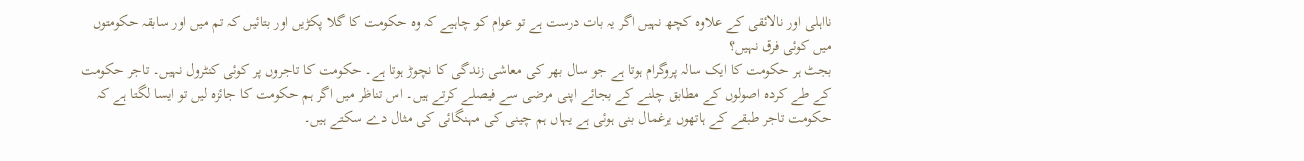نااہلی اور نالائقی کے علاوہ کچھ نہیں اگر یہ بات درست ہے تو عوام کو چاہیے کہ وہ حکومت کا گلا پکڑیں اور بتائیں کہ تم میں اور سابقہ حکومتوں میں کوئی فرق نہیں؟
بجٹ ہر حکومت کا ایک سالہ پروگرام ہوتا ہے جو سال بھر کی معاشی زندگی کا نچوڑ ہوتا ہے۔ حکومت کا تاجروں پر کوئی کنٹرول نہیں۔ تاجر حکومت کے طے کردہ اصولوں کے مطابق چلنے کے بجائے اپنی مرضی سے فیصلے کرتے ہیں۔ اس تناظر میں اگر ہم حکومت کا جائزہ لیں تو ایسا لگتا ہے کہ حکومت تاجر طبقے کے ہاتھوں یرغمال بنی ہوئی ہے یہاں ہم چینی کی مہنگائی کی مثال دے سکتے ہیں۔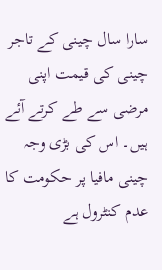سارا سال چینی کے تاجر چینی کی قیمت اپنی مرضی سے طے کرتے آئے ہیں۔ اس کی بڑی وجہ چینی مافیا پر حکومت کا عدم کنٹرول ہے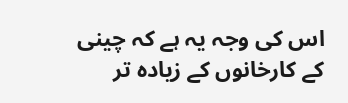اس کی وجہ یہ ہے کہ چینی کے کارخانوں کے زیادہ تر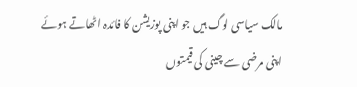مالک سیاسی لوگ ہیں جو اپنی پوزیشن کا فائدہ اٹھاتے ہوئے اپنی مرضی سے چینی کی قیمتوں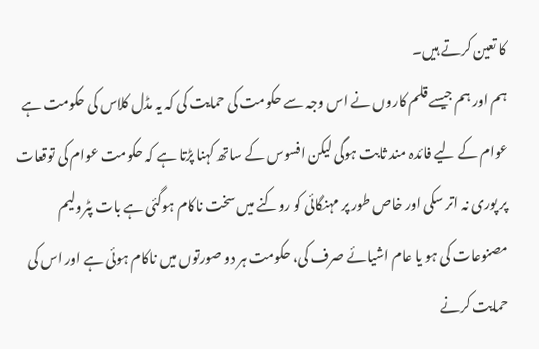کا تعین کرتے ہیں۔
ہم اور ہم جیسے قلم کاروں نے اس وجہ سے حکومت کی حمایت کی کہ یہ مڈل کلاس کی حکومت ہے عوام کے لیے فائدہ مند ثابت ہوگی لیکن افسوس کے ساتھ کہنا پڑتا ہے کہ حکومت عوام کی توقعات پر پوری نہ اتر سکی اور خاص طور پر مہنگائی کو روکنے میں سخت ناکام ہوگئی ہے بات پٹرولیم مصنوعات کی ہو یا عام اشیائے صرف کی، حکومت ہر دو صورتوں میں ناکام ہوئی ہے اور اس کی حمایت کرنے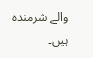والے شرمندہ ہیں۔